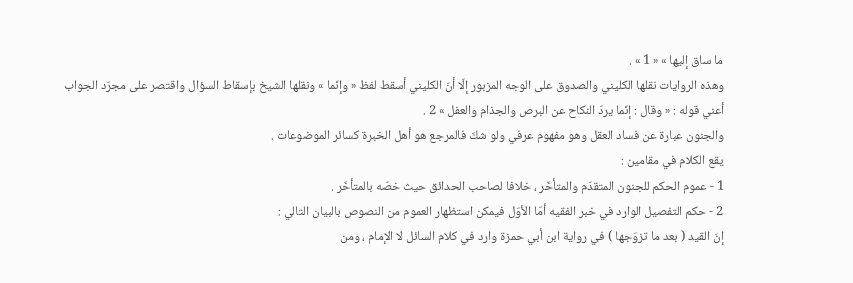ما ساق إليها » « 1 » .
وهذه الروايات نقلها الكليني والصدوق على الوجه المزبور إلّا أنّ الكليني أسقط لفظ « وإنّما » ونقلها الشيخ بإسقاط السؤال واقتصر على مجرّد الجواب أعني قوله : « وقال : إنّما يردّ النكاح عن البرص والجذام والعفل » 2 .
والجنون عبارة عن فساد العقل وهو مفهوم عرفي ولو شكّ فالمرجع هو أهل الخبرة كسائر الموضوعات .
يقع الكلام في مقامين :
1 - عموم الحكم للجنون المتقدّم والمتأخّر ، خلافا لصاحب الحدائق حيث خصّه بالمتأخّر .
2 - حكم التفصيل الوارد في خبر الفقيه أمّا الأوّل فيمكن استظهار العموم من النصوص بالبيان التالي :
إنّ القيد ( بعد ما تزوّجها ) في رواية ابن أبي حمزة وارد في كلام السائل لا الإمام ، ومن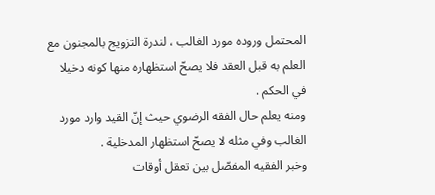المحتمل وروده مورد الغالب ، لندرة التزويج بالمجنون مع العلم به قبل العقد فلا يصحّ استظهاره منها كونه دخيلا في الحكم .
ومنه يعلم حال الفقه الرضوي حيث إنّ القيد وارد مورد الغالب وفي مثله لا يصحّ استظهار المدخلية .
وخبر الفقيه المفصّل بين تعقل أوقات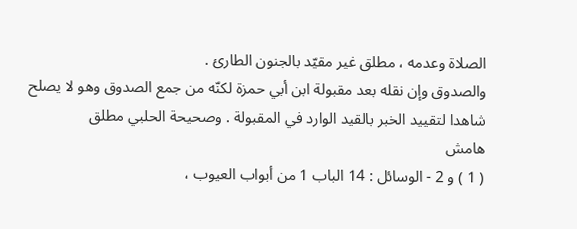الصلاة وعدمه ، مطلق غير مقيّد بالجنون الطارئ .
والصدوق وإن نقله بعد مقبولة ابن أبي حمزة لكنّه من جمع الصدوق وهو لا يصلح شاهدا لتقييد الخبر بالقيد الوارد في المقبولة . وصحيحة الحلبي مطلق
هامش
( 1 ) و 2 - الوسائل : 14 الباب 1 من أبواب العيوب ،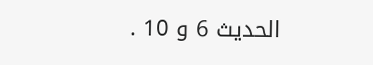الحديث 6 و 10 .